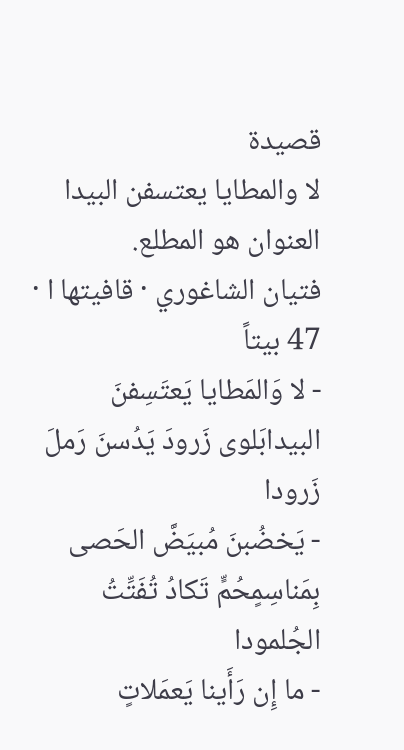قصيدة
لا والمطايا يعتسفن البيدا
العنوان هو المطلع.
فتيان الشاغوري · قافيتها ا · 47 بيتاً
- لا وَالمَطايا يَعتَسِفنَ البيدابَلوى زَرودَ يَدُسنَ رَملَ زَرودا
- يَخضُبنَ مُبيَضَّ الحَصى بِمَناسِمٍحُمٍّ تَكادُ تُفَتِّتُ الجُلمودا
- ما إِن رَأَينا يَعمَلاتٍ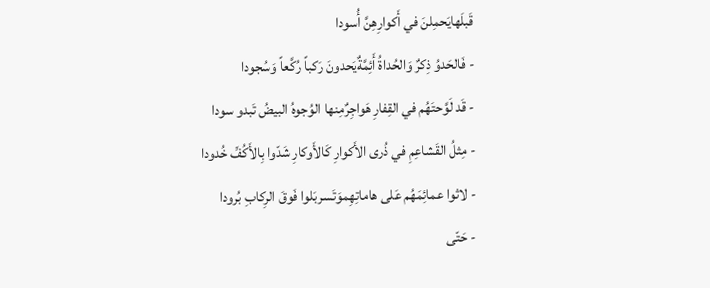قَبلَهايَحمِلنَ في أَكوارِهِنَّ أُسودا
- فَالحَدوُ ذِكرٌ وَالحُداةُ أَئِمَّةٌيَحدونَ رَكباً رُكَّعاً وَسُجودا
- قَد لَوَّحتَهُم في القِفارِ هَواجِرٌمِنها الوُجوهُ البيضُ تَبدو سودا
- مِثلُ القَشاعِمِ في ذُرى الأَكوارِ كَالأَوكارِ شَدّوا بِالأَكُفِّ خُدودا
- لاثوا عمائِمَهُم عَلى هاماتِهِموَتَسربَلوا فَوقَ الرِكابِ بُرودا
- حَتّى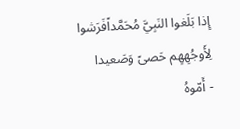إِذا بَلَغوا النَبِيَّ مُحَمَّداًفَرَشوا لِأَوجُهِهِم حَصىً وَصَعيدا
- أَمّوهُ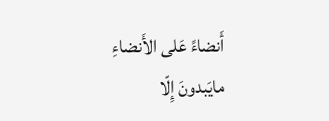أَنضاءً عَلى الأَنضاءِ مايَبدونَ إِلّا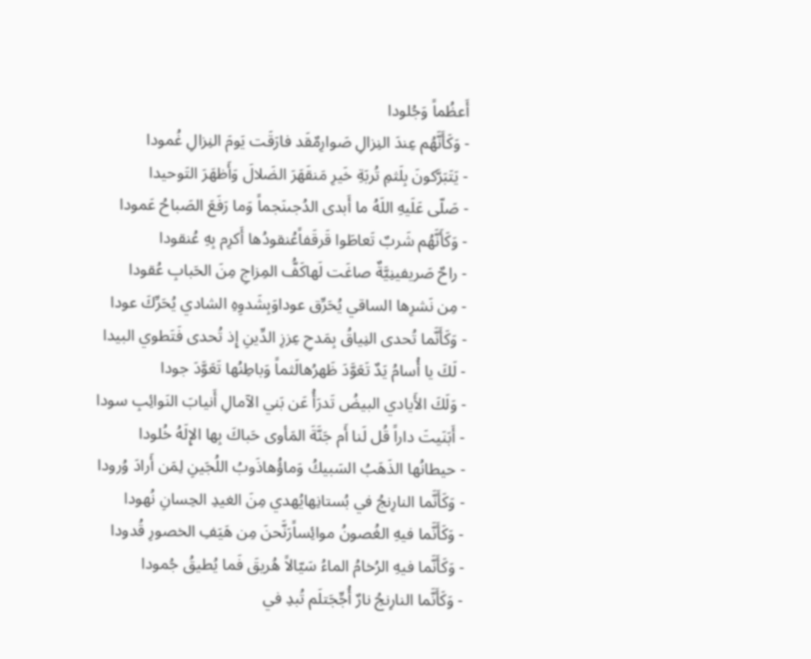أَعظُماً وَجُلودا
- وَكَأَنَّهُم عِندَ النِزالِ صَوارِمٌقَد فارَقَت يَومَ النِزالِ غُمودا
- يَتَبَرَّكونَ بِلَثمِ تُربَةِ خَيرِ مَنقَهَرَ الضَلالَ وَأَظهَرَ التَوحيدا
- صَلّى عَلَيهِ اللَهُ ما أَبدى الدُجىنَجماً وَما رَفَعَ الصَباحُ عَمودا
- وَكَأَنَّهُم شَربٌ تَعاطَوا قَرقَفاًعُنقودُها أَكرِم بِهِ عُنقودا
- راحٌ صَريفينِيَّةٌ صاغَت لَهاكَفُّ المِزاجِ مِنَ الحَبابِ عُقودا
- مِن نَشرِها الساقي يُحَرِّق عوداوَبِشَدوِهِ الشادي يُحَرِّكَ عودا
- وَكَأَنَّما تُحدى النِياقُ بِمَدحِ عِززِ الدِّينِ إِذ تُحدى فَتَطوي البيدا
- لَكَ يا أُسامُ يَدٌ تَعَوَّدَ ظَهرُهالَثماً وَباطِنُها تَعَوَّدَ جودا
- وَلَكَ الأَيادي البيضُ تَدرَأُ عَن بَني الآمالِ أَنيابَ النَوائِبِ سودا
- أَبَنَيتَ داراً قُل لَنا أَم جَنَّةَ المَأوى حَباكَ بِها الإِلَهُ خُلودا
- حيطانُها الذَهَبُ السَبيكُ وَماؤُهاذَوبُ اللُجَينِ لِمَن أَرادَ وُرودا
- وَكَأَنَّما النارِنجُ في بُستانِهايُهدي مِنَ الغيدِ الحِسانِ نُهودا
- وَكَأَنَّما فيهِ الغُصونُ موائِساًرَنَّحنَ مِن هَيَفِ الخصورِ قُدودا
- وَكَأَنَّما فيهِ الرُخامُ الماءُ سَيّالاً هُريقَ فَما يُطيقُ جُمودا
- وَكَأَنَّما النارِنجُ نارٌ أُجِّجَتلَم تُبدِ في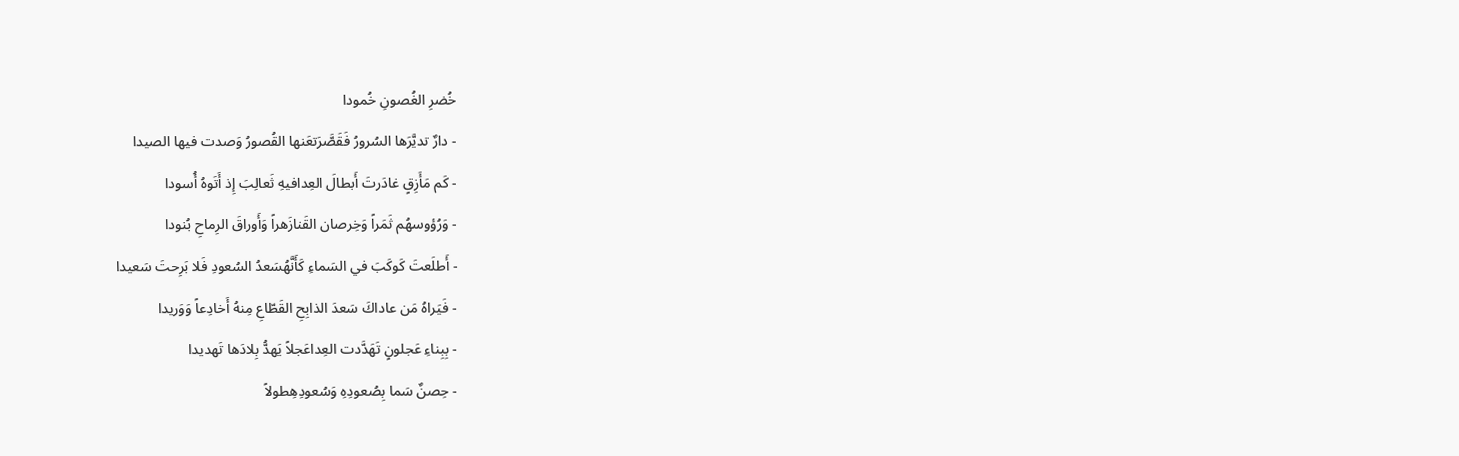خُضرِ الغُصونِ خُمودا
- دارٌ تديَّرَها السُرورُ فَقَصَّرَتعَنها القُصورُ وَصدت فيها الصيدا
- كَم مَأَزِقٍ غادَرتَ أَبطالَ العِدافيهِ ثَعالِبَ إِذ أَتَوهُ أُسودا
- وَرُؤوسهُم ثَمَراً وَخِرصان القَنازَهراً وَأَوراقَ الرِماحِ بُنودا
- أَطلَعتَ كَوكَبَ في السَماءِ كَأَنَّهُسَعدُ السُعودِ فَلا بَرِحتَ سَعيدا
- فَيَراهُ مَن عاداكَ سَعدَ الذابِحِ القَطّاعِ مِنهُ أَخادِعاً وَوَريدا
- بِبِناءِ عَجلونٍ تَهَدَّدت العِداعَجلاً يَهدُّ بِلادَها تَهديدا
- حِصنٌ سَما بِصُعودِهِ وَسُعودِهِطولاً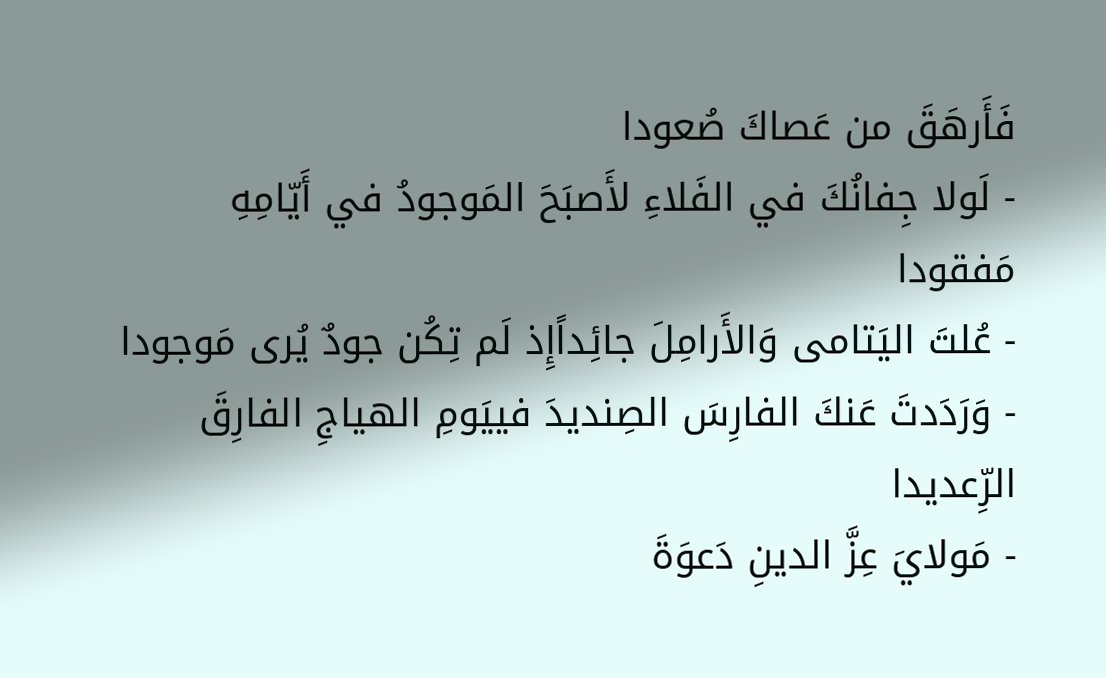فَأَرهَقَ من عَصاكَ صُعودا
- لَولا جِفانُكَ في الفَلاءِ لأَصبَحَ المَوجودُ في أَيّامِهِ مَفقودا
- عُلتَ اليَتامى وَالأَرامِلَ جائِداًإِذ لَم تِكُن جودٌ يُرى مَوجودا
- وَرَدَدتَ عَنكَ الفارِسَ الصِنديدَ فييَومِ الهياجِ الفارِقَ الرِّعديدا
- مَولايَ عِزَّ الدينِ دَعوَةَ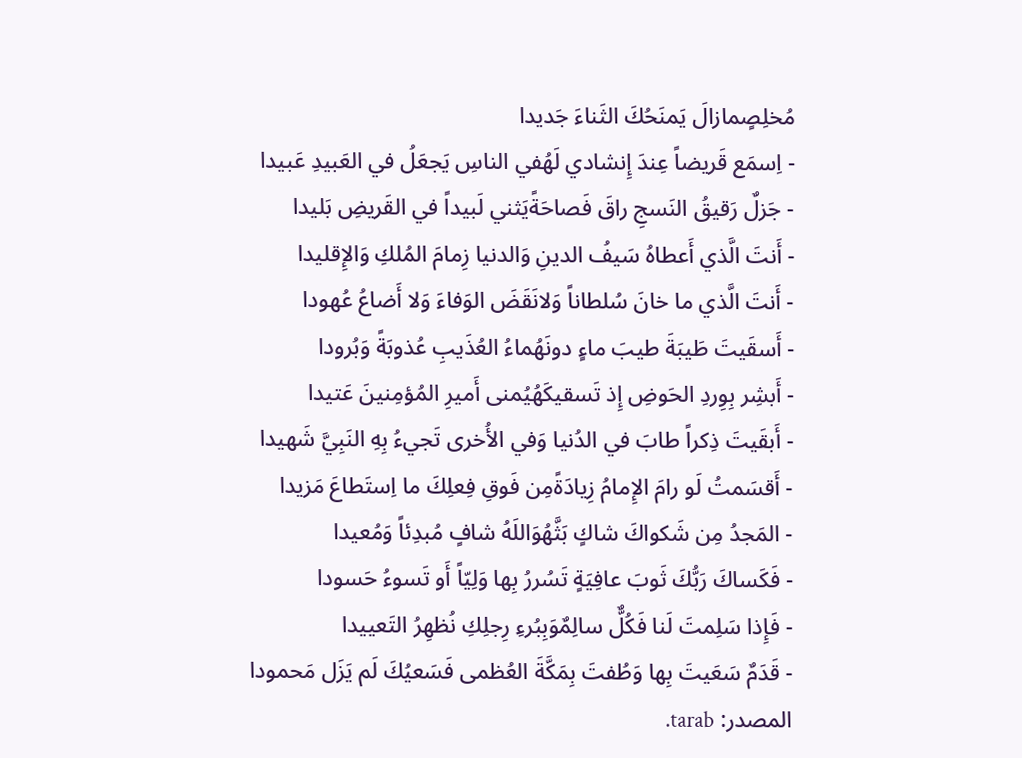مُخلِصٍمازالَ يَمنَحُكَ الثَناءَ جَديدا
- اِسمَع قَريضاً عِندَ إِنشادي لَهُفي الناسِ يَجعَلُ في العَبيدِ عَبيدا
- جَزلٌ رَقيقُ النَسجِ راقَ فَصاحَةًيَثني لَبيداً في القَريضِ بَليدا
- أَنتَ الَّذي أَعطاهُ سَيفُ الدينِ وَالدنيا زِمامَ المُلكِ وَالإِقليدا
- أَنتَ الَّذي ما خانَ سُلطاناً وَلانَقَضَ الوَفاءَ وَلا أَضاعُ عُهودا
- أَسقَيتَ طَيبَةَ طيبَ ماءٍ دونَهُماءُ العُذَيبِ عُذوبَةً وَبُرودا
- أَبشِر بِوِردِ الحَوضِ إِذ تَسقيكَهُيُمنى أَميرِ المُؤمِنينَ عَتيدا
- أَبقَيتَ ذِكراً طابَ في الدُنيا وَفي الأُخرى تَجيءُ بِهِ النَبِيَّ شَهيدا
- أَقسَمتُ لَو رامَ الإِمامُ زِيادَةًمِن فَوقِ فِعلِكَ ما اِستَطاعَ مَزيدا
- المَجدُ مِن شَكواكَ شاكٍ بَثَّهُوَاللَهُ شافٍ مُبدِئاً وَمُعيدا
- فَكَساكَ رَبُّكَ ثَوبَ عافِيَةٍ تَسُررُ بِها وَلِيّاً أَو تَسوءُ حَسودا
- فَإِذا سَلِمتَ لَنا فَكُلٌّ سالِمٌوَبِبُرءِ رِجلِكِ نُظهِرُ التَعييدا
- قَدَمٌ سَعَيتَ بِها وَطُفتَ بِمَكَّةَ العُظمى فَسَعيُكَ لَم يَزَل مَحمودا
المصدر: tarab.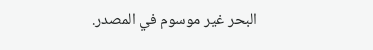البحر غير موسوم في المصدر.